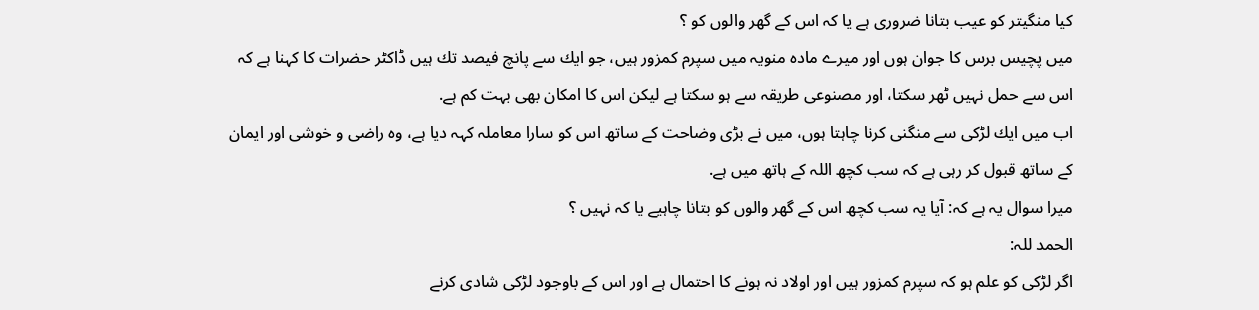كيا منگيتر كو عيب بتانا ضرورى ہے يا كہ اس كے گھر والوں كو ؟
ميں پچيس برس كا جوان ہوں اور ميرے مادہ منويہ ميں سپرم كمزور ہيں، جو ايك سے پانچ فيصد تك ہيں ڈاكٹر حضرات كا كہنا ہے كہ اس سے حمل نہيں ٹھر سكتا، اور مصنوعى طريقہ سے ہو سكتا ہے ليكن اس كا امكان بھى بہت كم ہے.
اب ميں ايك لڑكى سے منگنى كرنا چاہتا ہوں، ميں نے بڑى وضاحت كے ساتھ اس كو سارا معاملہ كہہ ديا ہے، وہ راضى و خوشى اور ايمان كے ساتھ قبول كر رہى ہے كہ سب كچھ اللہ كے ہاتھ ميں ہے.
ميرا سوال يہ ہے كہ: آيا يہ سب كچھ اس كے گھر والوں كو بتانا چاہيے يا كہ نہيں ؟
الحمد للہ:
اگر لڑكى كو علم ہو كہ سپرم كمزور ہيں اور اولاد نہ ہونے كا احتمال ہے اور اس كے باوجود لڑكى شادى كرنے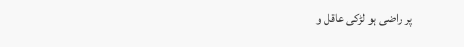پر راضى ہو لڑكى عاقل و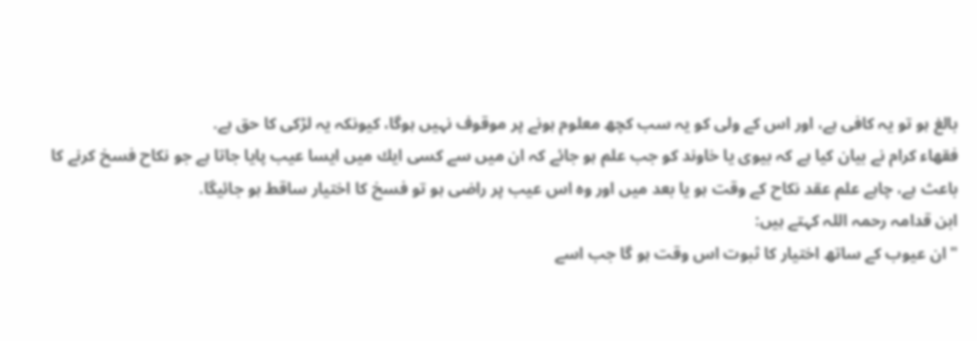بالغ ہو تو يہ كافى ہے، اور اس كے ولى كو يہ سب كچھ معلوم ہونے پر موقوف نہيں ہوگا، كيونكہ يہ لڑكى كا حق ہے.
فقھاء كرام نے بيان كيا ہے كہ بيوى يا خاوند كو جب علم ہو جائے كہ ان ميں سے كسى ايك ميں ايسا عيب پايا جاتا ہے جو نكاح فسخ كرنے كا باعث ہے، چاہے علم عقد نكاح كے وقت ہو يا بعد ميں اور وہ اس عيب پر راضى ہو تو فسخ كا اختيار ساقط ہو جائيگا.
ابن قدامہ رحمہ اللہ كہتے ہيں:
" ان عيوب كے ساتھ اختيار كا ثبوت اس وقت ہو گا جب اسے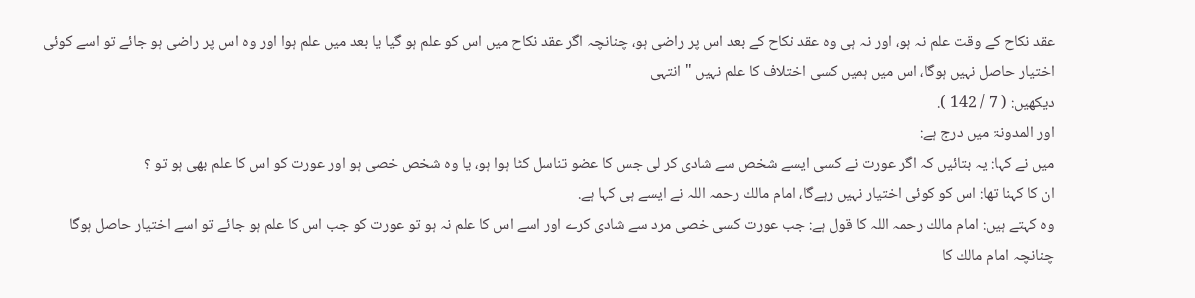عقد نكاح كے وقت علم نہ ہو، اور نہ ہى وہ عقد نكاح كے بعد اس پر راضى ہو، چنانچہ اگر عقد نكاح ميں اس كو علم ہو گيا يا بعد ميں علم ہوا اور وہ اس پر راضى ہو جائے تو اسے كوئى اختيار حاصل نہيں ہوگا، اس ميں ہميں كسى اختلاف كا علم نہيں " انتہى
ديكھيں: ( 7 / 142 ).
اور المدونۃ ميں درج ہے:
ميں نے كہا: يہ بتائيں كہ اگر عورت نے كسى ايسے شخص سے شادى كر لى جس كا عضو تناسل كٹا ہوا ہو، يا وہ شخص خصى ہو اور عورت كو اس كا علم بھى ہو تو ؟
ان كا كہنا تھا: اس كو كوئى اختيار نہيں رہےگا، امام مالك رحمہ اللہ نے ايسے ہى كہا ہے.
وہ كہتے ہيں: امام مالك رحمہ اللہ كا قول ہے: جب عورت كسى خصى مرد سے شادى كرے اور اسے اس كا علم نہ ہو تو عورت كو جب اس كا علم ہو جائے تو اسے اختيار حاصل ہوگا چنانچہ امام مالك كا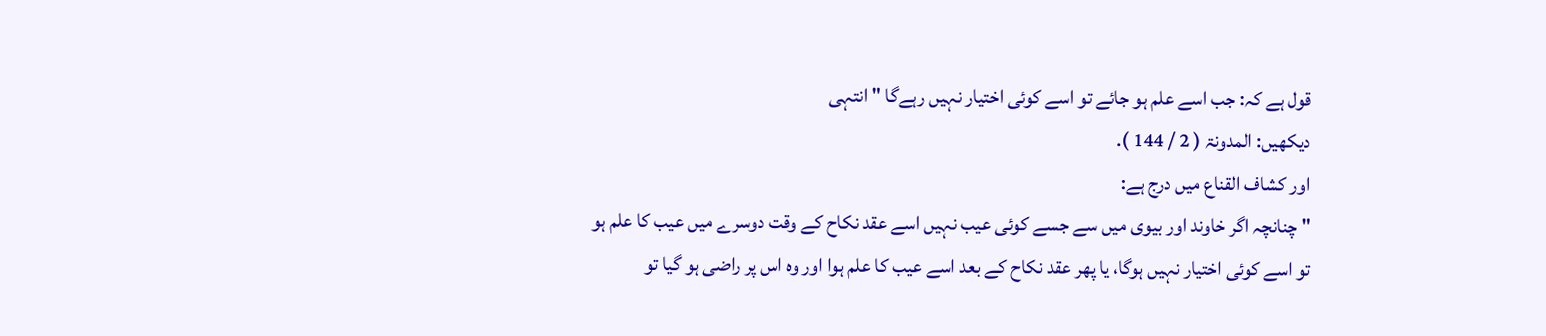قول ہے كہ: جب اسے علم ہو جائے تو اسے كوئى اختيار نہيں رہےگا " انتہى
ديكھيں: المدونۃ ( 2 / 144 ).
اور كشاف القناع ميں درج ہے:
" چنانچہ اگر خاوند اور بيوى ميں سے جسے كوئى عيب نہيں اسے عقد نكاح كے وقت دوسرے ميں عيب كا علم ہو تو اسے كوئى اختيار نہيں ہوگا، يا پھر عقد نكاح كے بعد اسے عيب كا علم ہوا اور وہ اس پر راضى ہو گيا تو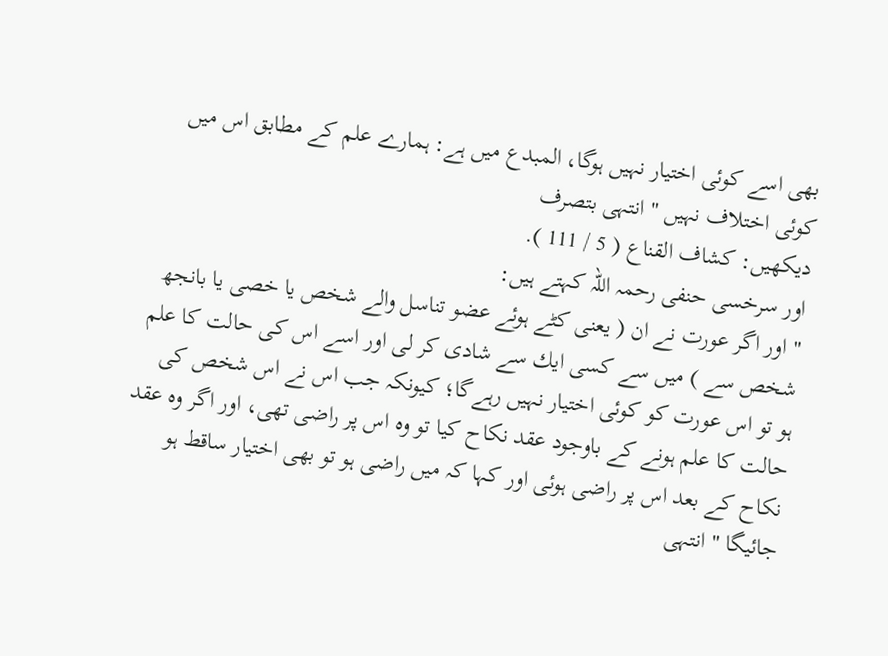بھى اسے كوئى اختيار نہيں ہوگا، المبدع ميں ہے: ہمارے علم كے مطابق اس ميں كوئى اختلاف نہيں " انتہى بتصرف
ديكھيں: كشاف القناع ( 5 / 111 ).
اور سرخسى حنفى رحمہ اللہ كہتے ہيں:
" اور اگر عورت نے ان ( يعنى كٹے ہوئے عضو تناسل والے شخص يا خصى يا بانجھ شخص سے ) ميں سے كسى ايك سے شادى كر لى اور اسے اس كى حالت كا علم ہو تو اس عورت كو كوئى اختيار نہيں رہےگا؛ كيونكہ جب اس نے اس شخص كى حالت كا علم ہونے كے باوجود عقد نكاح كيا تو وہ اس پر راضى تھى، اور اگر وہ عقد نكاح كے بعد اس پر راضى ہوئى اور كہا كہ ميں راضى ہو تو بھى اختيار ساقط ہو جائيگا " انتہى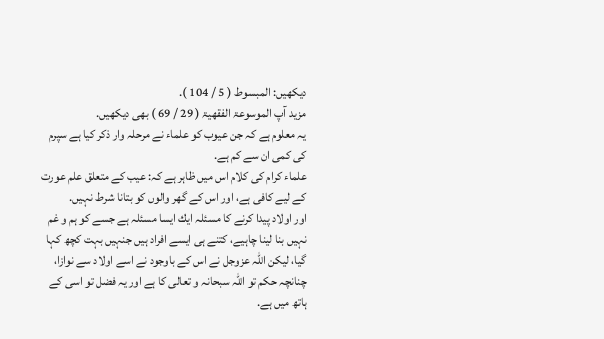ديكھيں: المبسوط ( 5 / 104 ).
مزيد آپ الموسوعۃ الفقھيۃ ( 29 / 69 ) بھى ديكھيں.
يہ معلوم ہے كہ جن عيوب كو علماء نے مرحلہ وار ذكر كيا ہے سپرم كى كمى ان سے كم ہے.
علماء كرام كى كلام اس ميں ظاہر ہے كہ: عيب كے متعلق علم عورت كے ليے كافى ہے، اور اس كے گھر والوں كو بتانا شرط نہيں.
اور اولاد پيدا كرنے كا مسئلہ ايك ايسا مسئلہ ہے جسے كو ہم و غم نہيں بنا لينا چاہيے، كتنے ہى ايسے افراد ہيں جنہيں بہت كچھ كہا گيا، ليكن اللہ عزوجل نے اس كے باوجود نے اسے اولاد سے نوازا، چنانچہ حكم تو اللہ سبحانہ و تعالى كا ہے اور يہ فضل تو اسى كے ہاتھ ميں ہے.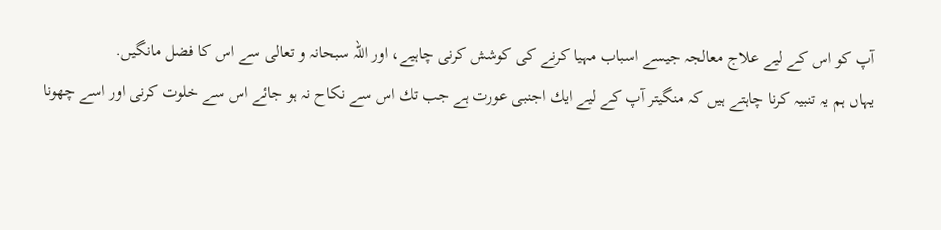آپ كو اس كے ليے علاج معالجہ جيسے اسباب مہيا كرنے كى كوشش كرنى چاہيے، اور اللہ سبحانہ و تعالى سے اس كا فضل مانگيں.
يہاں ہم يہ تنبيہ كرنا چاہتے ہيں كہ منگيتر آپ كے ليے ايك اجنبى عورت ہے جب تك اس سے نكاح نہ ہو جائے اس سے خلوت كرنى اور اسے چھونا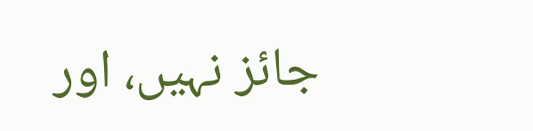جائز نہيں، اور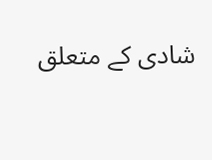شادى كے متعلق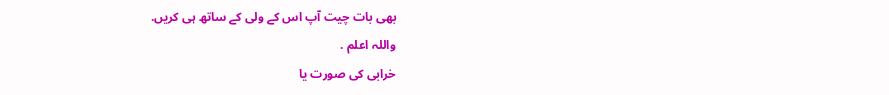بھى بات چيت آپ اس كے ولى كے ساتھ ہى كريں.
واللہ اعلم .
خرابی کی صورت یا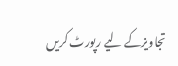تجاویزکے لیے رپورٹ کریں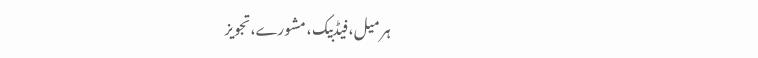ہر میل،فیڈبیک،مشورے،تجویز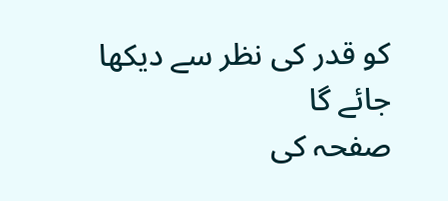کو قدر کی نظر سے دیکھا جائے گا
صفحہ کی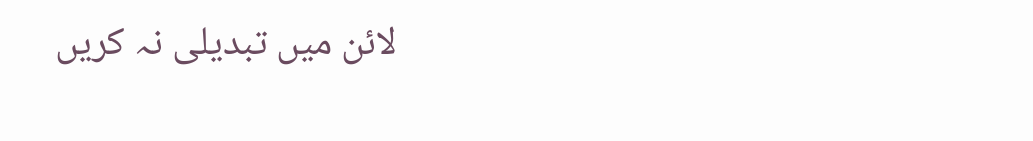لائن میں تبدیلی نہ کریں